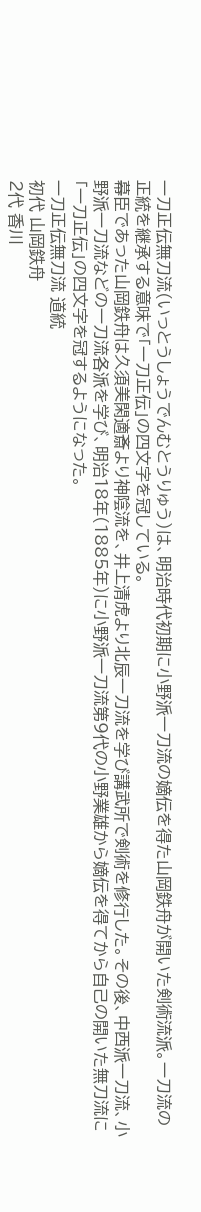一刀正伝無刀流(いっとうしょうでんむとうりゅう)は、明治時代初期に小野派一刀流の嫡伝を得た山岡鉄舟が開いた剣術流派。一刀流の正統を継承する意味で「一刀正伝」の四文字を冠している。
幕臣であった山岡鉄舟は久須美閑適斎より神陰流を、井上清虎より北辰一刀流を学び講武所で剣術を修行した。その後、中西派一刀流、小野派一刀流などの一刀流各派を学び、明治18年(1885年)に小野派一刀流第9代の小野業雄から嫡伝を得てから自己の開いた無刀流に「一刀正伝」の四文字を冠するようになった。
一刀正伝無刀流 道統
初代 山岡鉄舟
2代 香川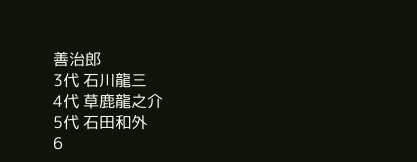善治郎
3代 石川龍三
4代 草鹿龍之介
5代 石田和外
6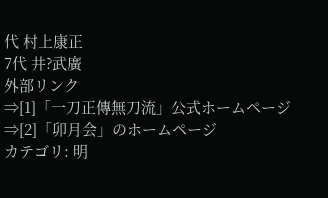代 村上康正
7代 井?武廣
外部リンク
⇒[1]「一刀正傳無刀流」公式ホームページ
⇒[2]「卯月会」のホームページ
カテゴリ: 明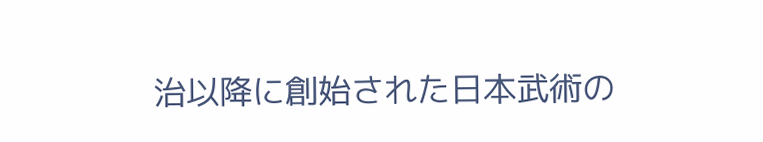治以降に創始された日本武術の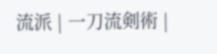流派 | 一刀流剣術 |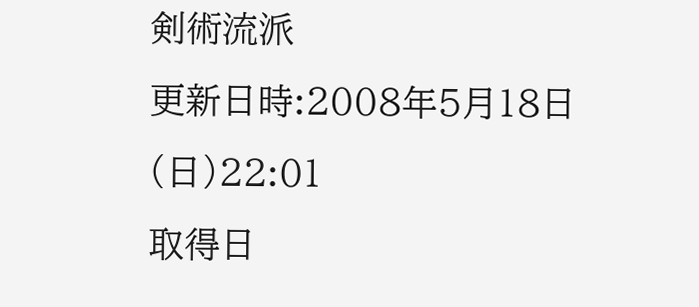剣術流派
更新日時:2008年5月18日(日)22:01
取得日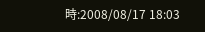時:2008/08/17 18:03